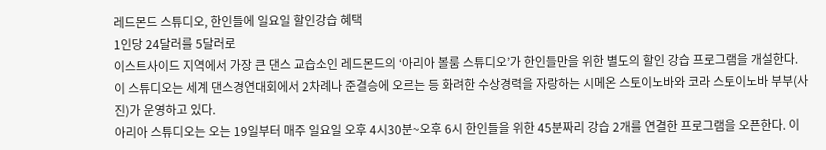레드몬드 스튜디오, 한인들에 일요일 할인강습 혜택
1인당 24달러를 5달러로
이스트사이드 지역에서 가장 큰 댄스 교습소인 레드몬드의 ‘아리아 볼룸 스튜디오’가 한인들만을 위한 별도의 할인 강습 프로그램을 개설한다.
이 스튜디오는 세계 댄스경연대회에서 2차례나 준결승에 오르는 등 화려한 수상경력을 자랑하는 시메온 스토이노바와 코라 스토이노바 부부(사진)가 운영하고 있다.
아리아 스튜디오는 오는 19일부터 매주 일요일 오후 4시30분~오후 6시 한인들을 위한 45분짜리 강습 2개를 연결한 프로그램을 오픈한다. 이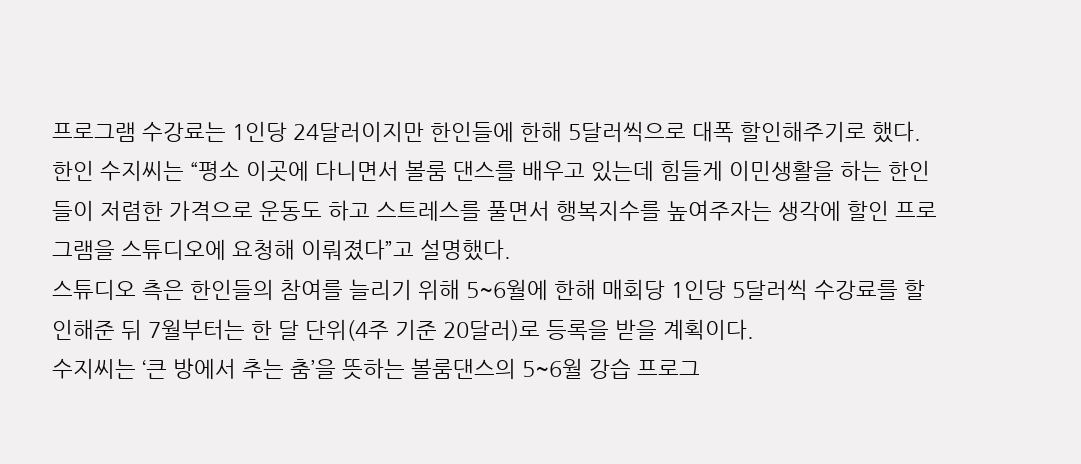프로그램 수강료는 1인당 24달러이지만 한인들에 한해 5달러씩으로 대폭 할인해주기로 했다.
한인 수지씨는 “평소 이곳에 다니면서 볼룸 댄스를 배우고 있는데 힘들게 이민생활을 하는 한인들이 저렴한 가격으로 운동도 하고 스트레스를 풀면서 행복지수를 높여주자는 생각에 할인 프로그램을 스튜디오에 요청해 이뤄졌다”고 설명했다.
스튜디오 측은 한인들의 참여를 늘리기 위해 5~6월에 한해 매회당 1인당 5달러씩 수강료를 할인해준 뒤 7월부터는 한 달 단위(4주 기준 20달러)로 등록을 받을 계획이다.
수지씨는 ‘큰 방에서 추는 춤’을 뜻하는 볼룸댄스의 5~6월 강습 프로그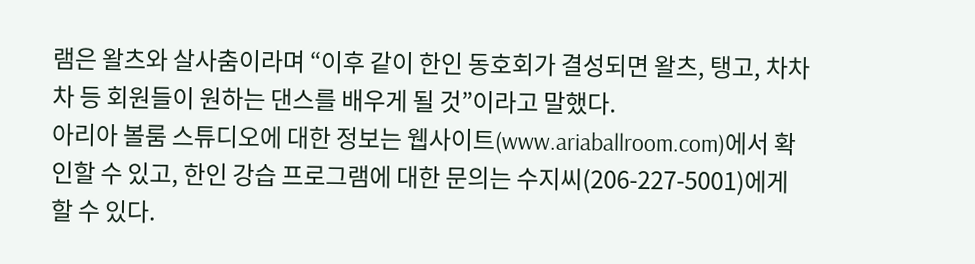램은 왈츠와 살사춤이라며 “이후 같이 한인 동호회가 결성되면 왈츠, 탱고, 차차차 등 회원들이 원하는 댄스를 배우게 될 것”이라고 말했다.
아리아 볼룸 스튜디오에 대한 정보는 웹사이트(www.ariaballroom.com)에서 확인할 수 있고, 한인 강습 프로그램에 대한 문의는 수지씨(206-227-5001)에게 할 수 있다.